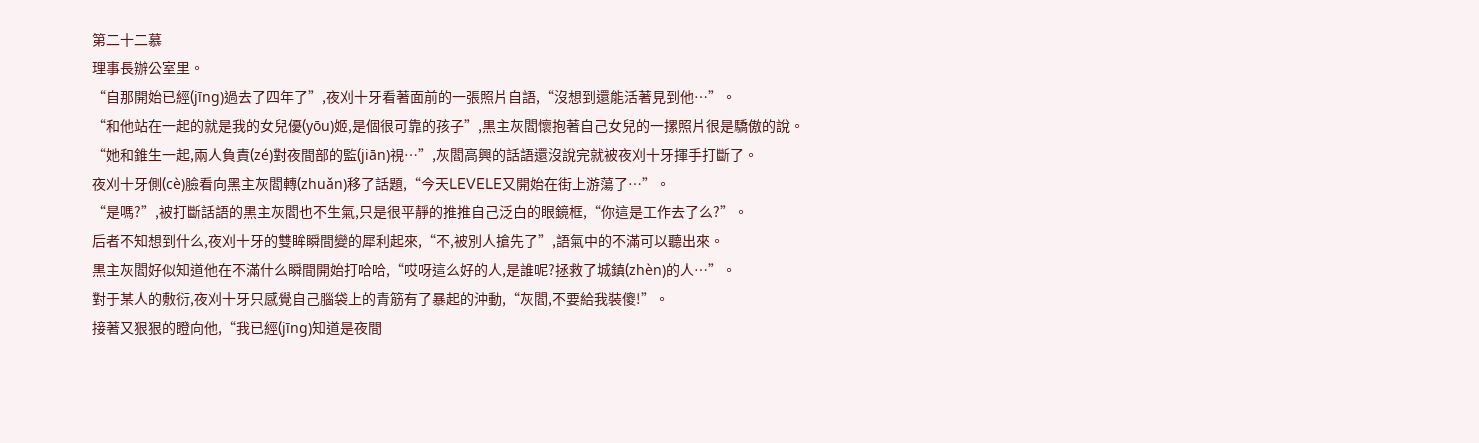第二十二慕
理事長辦公室里。
“自那開始已經(jīng)過去了四年了”,夜刈十牙看著面前的一張照片自語,“沒想到還能活著見到他…”。
“和他站在一起的就是我的女兒優(yōu)姬,是個很可靠的孩子”,黒主灰閻懷抱著自己女兒的一摞照片很是驕傲的說。
“她和錐生一起,兩人負責(zé)對夜間部的監(jiān)視…”,灰閻高興的話語還沒說完就被夜刈十牙揮手打斷了。
夜刈十牙側(cè)臉看向黑主灰閻轉(zhuǎn)移了話題,“今天LEVELE又開始在街上游蕩了…”。
“是嗎?”,被打斷話語的黒主灰閻也不生氣,只是很平靜的推推自己泛白的眼鏡框,“你這是工作去了么?”。
后者不知想到什么,夜刈十牙的雙眸瞬間變的犀利起來,“不,被別人搶先了”,語氣中的不滿可以聽出來。
黒主灰閻好似知道他在不滿什么瞬間開始打哈哈,“哎呀這么好的人,是誰呢?拯救了城鎮(zhèn)的人…”。
對于某人的敷衍,夜刈十牙只感覺自己腦袋上的青筋有了暴起的沖動,“灰閻,不要給我裝傻!”。
接著又狠狠的瞪向他,“我已經(jīng)知道是夜間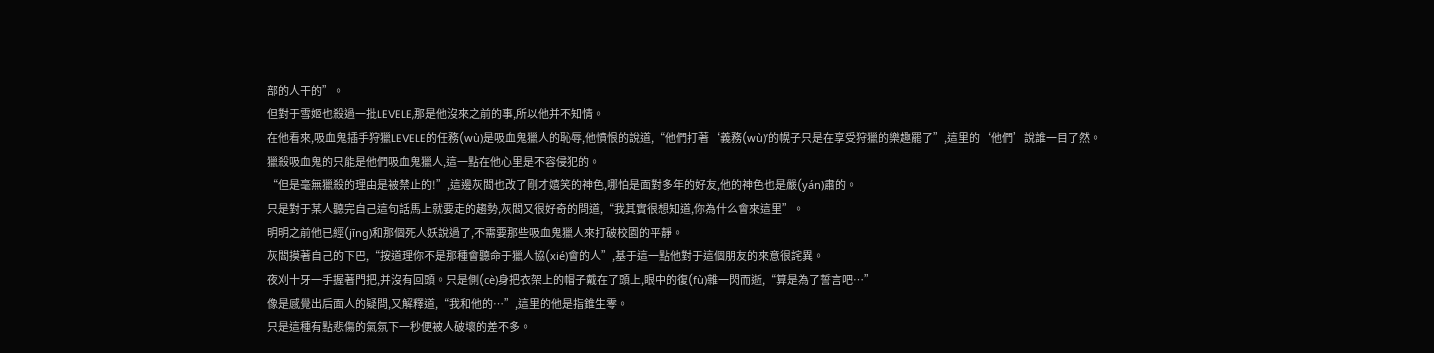部的人干的”。
但對于雪姬也殺過一批LEVELE,那是他沒來之前的事,所以他并不知情。
在他看來,吸血鬼插手狩獵LEVELE的任務(wù)是吸血鬼獵人的恥辱,他憤恨的說道,“他們打著‘義務(wù)’的幌子只是在享受狩獵的樂趣罷了”,這里的‘他們’說誰一目了然。
獵殺吸血鬼的只能是他們吸血鬼獵人,這一點在他心里是不容侵犯的。
“但是毫無獵殺的理由是被禁止的!”,這邊灰閻也改了剛才嬉笑的神色,哪怕是面對多年的好友,他的神色也是嚴(yán)肅的。
只是對于某人聽完自己這句話馬上就要走的趨勢,灰閻又很好奇的問道,“我其實很想知道,你為什么會來這里”。
明明之前他已經(jīng)和那個死人妖說過了,不需要那些吸血鬼獵人來打破校園的平靜。
灰閻摸著自己的下巴,“按道理你不是那種會聽命于獵人協(xié)會的人”,基于這一點他對于這個朋友的來意很詫異。
夜刈十牙一手握著門把,并沒有回頭。只是側(cè)身把衣架上的帽子戴在了頭上,眼中的復(fù)雜一閃而逝,“算是為了誓言吧…”
像是感覺出后面人的疑問,又解釋道,“我和他的…”,這里的他是指錐生零。
只是這種有點悲傷的氣氛下一秒便被人破壞的差不多。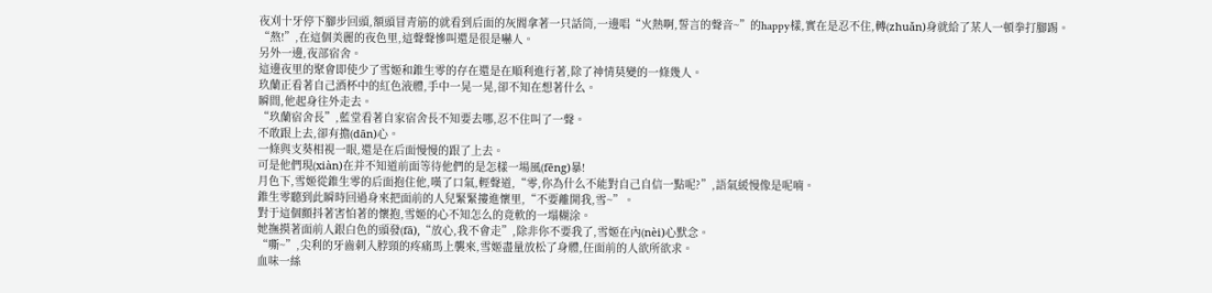夜刈十牙停下腳步回頭,額頭冒青筋的就看到后面的灰閻拿著一只話筒,一邊唱“火熱啊,誓言的聲音~”的happy樣,實在是忍不住,轉(zhuǎn)身就給了某人一頓拳打腳踢。
“熬!”,在這個美麗的夜色里,這聲聲慘叫還是很是嚇人。
另外一邊,夜部宿舍。
這邊夜里的聚會即使少了雪姬和錐生零的存在還是在順利進行著,除了神情莫變的一條幾人。
玖蘭正看著自己酒杯中的紅色液體,手中一晃一晃,卻不知在想著什么。
瞬間,他起身往外走去。
“玖蘭宿舍長”,藍堂看著自家宿舍長不知要去哪,忍不住叫了一聲。
不敢跟上去,卻有擔(dān)心。
一條與支葵相視一眼,還是在后面慢慢的跟了上去。
可是他們現(xiàn)在并不知道前面等待他們的是怎樣一場風(fēng)暴!
月色下,雪姬從錐生零的后面抱住他,嘆了口氣,輕聲道,“零,你為什么不能對自己自信一點呢?”,語氣緩慢像是呢喃。
錐生零聽到此瞬時回過身來把面前的人兒緊緊摟進懷里,“不要離開我,雪~”。
對于這個顫抖著害怕著的懷抱,雪姬的心不知怎么的竟軟的一塌糊涂。
她撫摸著面前人銀白色的頭發(fā),“放心,我不會走”,除非你不要我了,雪姬在內(nèi)心默念。
“嘶~”,尖利的牙齒刺入脖頸的疼痛馬上襲來,雪姬盡量放松了身體,任面前的人欲所欲求。
血味一絲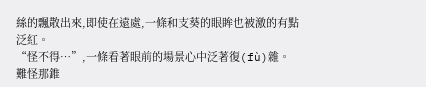絲的飄散出來,即使在遠處,一條和支葵的眼眸也被激的有點泛紅。
“怪不得…”,一條看著眼前的場景心中泛著復(fù)雜。
難怪那錐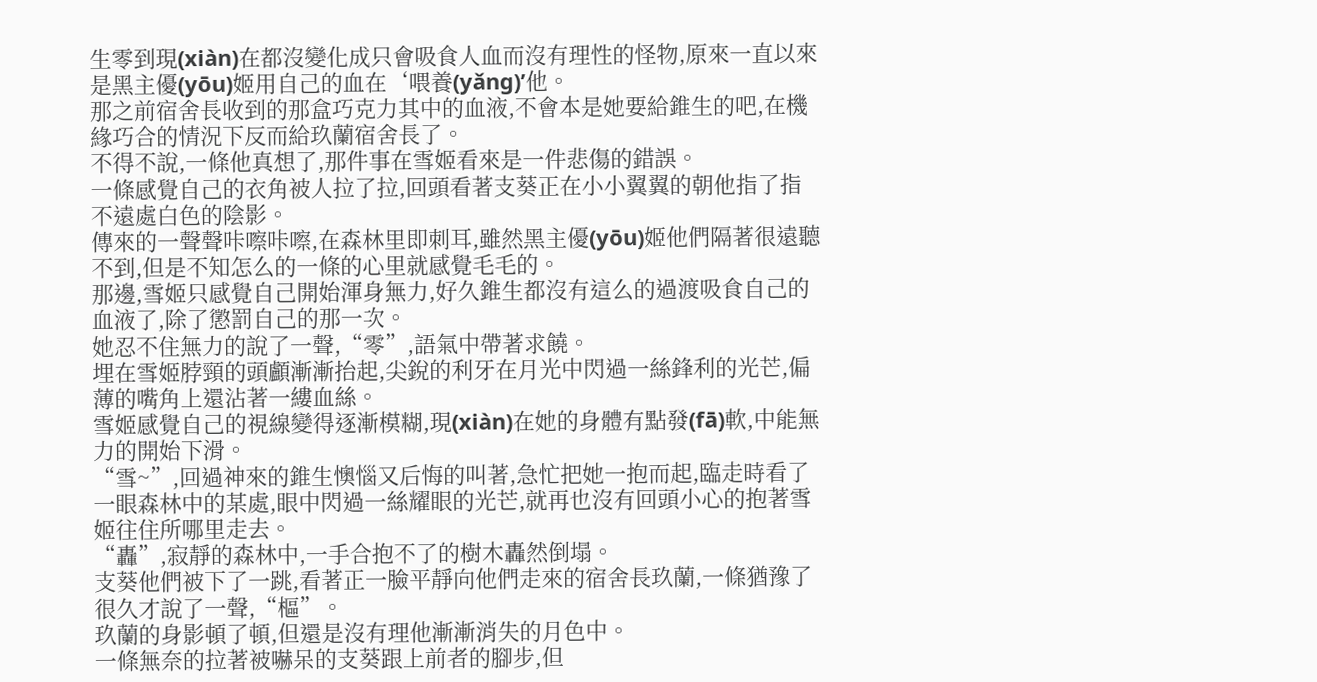生零到現(xiàn)在都沒變化成只會吸食人血而沒有理性的怪物,原來一直以來是黑主優(yōu)姬用自己的血在‘喂養(yǎng)’他。
那之前宿舍長收到的那盒巧克力其中的血液,不會本是她要給錐生的吧,在機緣巧合的情況下反而給玖蘭宿舍長了。
不得不說,一條他真想了,那件事在雪姬看來是一件悲傷的錯誤。
一條感覺自己的衣角被人拉了拉,回頭看著支葵正在小小翼翼的朝他指了指不遠處白色的陰影。
傳來的一聲聲咔嚓咔嚓,在森林里即刺耳,雖然黑主優(yōu)姬他們隔著很遠聽不到,但是不知怎么的一條的心里就感覺毛毛的。
那邊,雪姬只感覺自己開始渾身無力,好久錐生都沒有這么的過渡吸食自己的血液了,除了懲罰自己的那一次。
她忍不住無力的說了一聲,“零”,語氣中帶著求饒。
埋在雪姬脖頸的頭顱漸漸抬起,尖銳的利牙在月光中閃過一絲鋒利的光芒,偏薄的嘴角上還沾著一縷血絲。
雪姬感覺自己的視線變得逐漸模糊,現(xiàn)在她的身體有點發(fā)軟,中能無力的開始下滑。
“雪~”,回過神來的錐生懊惱又后悔的叫著,急忙把她一抱而起,臨走時看了一眼森林中的某處,眼中閃過一絲耀眼的光芒,就再也沒有回頭小心的抱著雪姬往住所哪里走去。
“轟”,寂靜的森林中,一手合抱不了的樹木轟然倒塌。
支葵他們被下了一跳,看著正一臉平靜向他們走來的宿舍長玖蘭,一條猶豫了很久才說了一聲,“樞”。
玖蘭的身影頓了頓,但還是沒有理他漸漸消失的月色中。
一條無奈的拉著被嚇呆的支葵跟上前者的腳步,但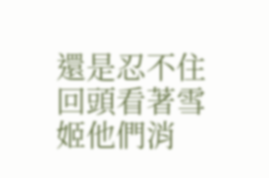還是忍不住回頭看著雪姬他們消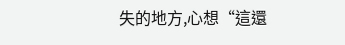失的地方,心想“這還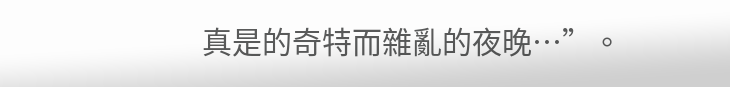真是的奇特而雜亂的夜晚…”。